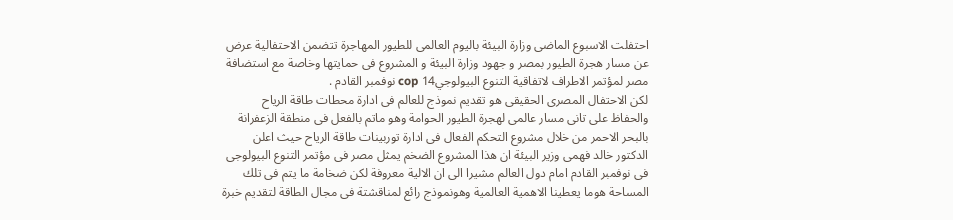احتفلت الاسبوع الماضى وزارة البيئة باليوم العالمى للطيور المهاجرة تتضمن الاحتفالية عرض عن مسار هجرة الطيور بمصر و جهود وزارة البيئة و المشروع فى حمايتها وخاصة مع استضافة مصر لمؤتمر الاطراف لاتفاقية التنوع البيولوجي14 cop نوفمبر القادم .
لكن الاحتفال المصرى الحقيقى هو تقديم نموذج للعالم فى ادارة محطات طاقة الرياح والحفاظ على تانى مسار عالمى لهجرة الطيور الحوامة وهو ماتم بالفعل فى منطقة الزعفرانة بالبحر الاحمر من خلال مشروع التحكم الفعال فى ادارة توربينات طاقة الرياح حيث اعلن الدكتور خالد فهمى وزير البيئة ان هذا المشروع الضخم يمثل مصر فى مؤتمر التنوع البيولوجى فى نوفمبر القادم امام دول العالم مشيرا الى ان الالية معروفة لكن ضخامة ما يتم فى تلك المساحة هوما يعطينا الاهمية العالمية وهونموذج رائع لمناقشتة فى مجال الطاقة لتقديم خبرة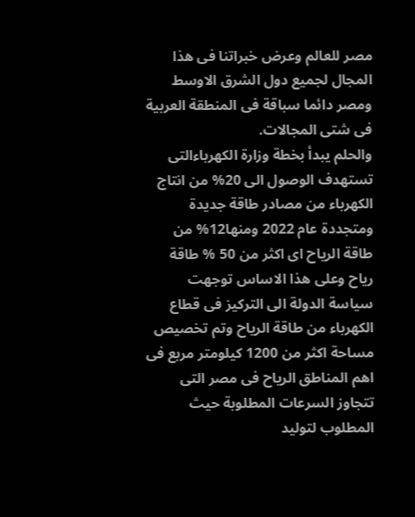مصر للعالم وعرض خبراتنا فى هذا المجال لجميع دول الشرق الاوسط ومصر دائما سباقة فى المنطقة العربية فى شتى المجالات.
والحلم يبدأ بخطة وزارة الكهرباءالتى تستهدف الوصول الى 20% من انتاج الكهرباء من مصادر طاقة جديدة ومتجددة عام 2022 ومنها12% من طاقة الرياح اى اكثر من 50 % طاقة رياح وعلى هذا الاساس توجهت سياسة الدولة الى التركيز فى قطاع الكهرباء من طاقة الرياح وتم تخصيص مساحة اكثر من 1200 كيلومتر مربع فى اهم المناطق الرياح فى مصر التى تتجاوز السرعات المطلوبة حيث المطلوب لتوليد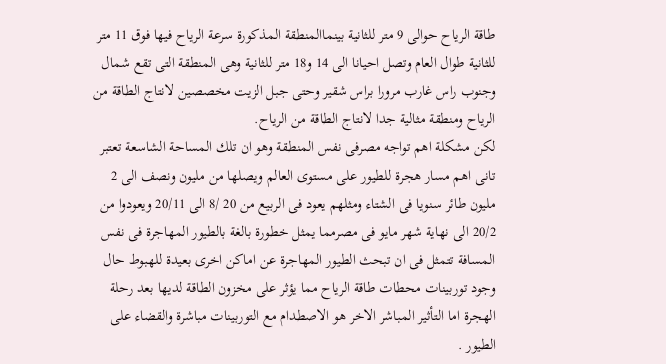طاقة الرياح حوالى 9 متر للثانية بينماالمنطقة المذكورة سرعة الرياح فيها فوق 11 متر للثانية طوال العام وتصل احيانا الى 14 و18 متر للثانية وهى المنطقة التى تقع شمال وجنوب راس غارب مرورا براس شقير وحتى جبل الزيت مخصصين لانتاج الطاقة من الرياح ومنطقة مثالية جدا لانتاج الطاقة من الرياح.
لكن مشكلة اهم تواجه مصرفى نفس المنطقة وهو ان تلك المساحة الشاسعة تعتبر تانى اهم مسار هجرة للطيور على مستوى العالم ويصلها من مليون ونصف الى 2 مليون طائر سنويا فى الشتاء ومثلهم يعود فى الربيع من 20 /8 الى 20/11 ويعودوا من 20/2 الى نهاية شهر مايو فى مصرمما يمثل خطورة بالغة بالطيور المهاجرة فى نفس المسافة تتمثل فى ان تبحث الطيور المهاجرة عن اماكن اخرى بعيدة للهبوط حال وجود توربينات محطات طاقة الرياح مما يؤثر على مخزون الطاقة لديها بعد رحلة الهجرة اما التأثير المباشر الاخر هو الاصطدام مع التوربينات مباشرة والقضاء على الطيور .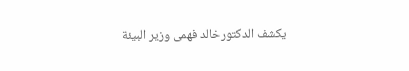يكشف الدكتورخالد فهمى وزير البيئة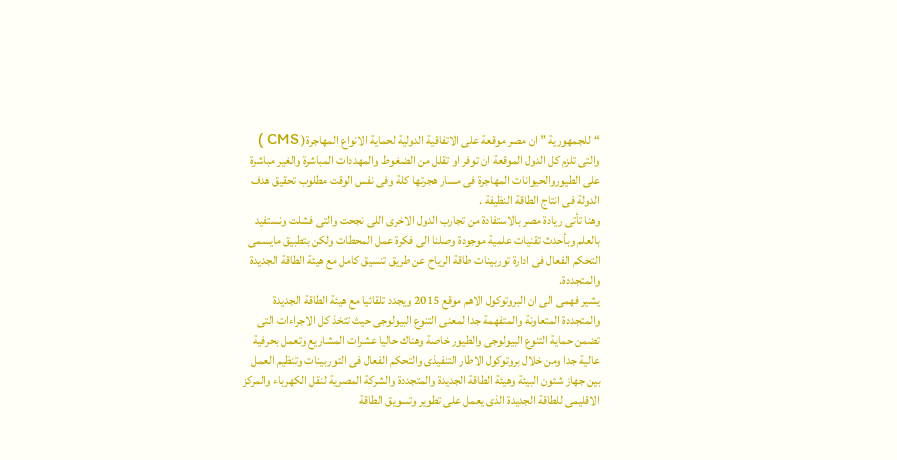“للجمهورية ” ان مصر موقعة على الاتفاقية الدولية لحماية الانواع المهاجرة( CMS ) والتى تلزم كل الدول الموقعة ان توفر او تقلل من الضغوط والمهددات المباشرة والغير مباشرة على الطيوروالحيوانات المهاجرة فى مسار هجرتها كلة وفى نفس الوقت مطلوب تحقيق هدف الدولة فى انتاج الطاقة النظيفة .
وهنا تأتى ريادة مصر بالاستفادة من تجارب الدول الاخرى اللى نجحت والتى فشلت ونستفيد بالعلم وبأحدث تقنيات علمية موجودة وصلنا الى فكرة عمل المحطات ولكن بتطبيق مايسمى التحكم الفعال فى ادارة توربينات طاقة الرياح عن طريق تنسيق كامل مع هيئة الطاقة الجديدة والمتجددة.
يشير فهمى الى ان البروتوكول الاهم موقع 2015 ويجدد تلقائيا مع هيئة الطاقة الجديدة والمتجددة المتعاونة والمتفهمة جدا لمعنى التنوع البيولوجى حيث تتخذ كل الاجراءات التى تضمن حماية التنوع البيولوجى والطيور خاصة وهناك حاليا عشرات المشاريع وتعمل بحرفية عالية جدا ومن خلال بروتوكول الاطار التنفيذى والتحكم الفعال فى التوربينات وتنظيم العمل بين جهاز شئون البيئة وهيئة الطاقة الجديدة والمتجددة والشركة المصرية لنقل الكهرباء والمركز الاقليمى للطاقة الجديدة الذى يعمل على تطوير وتسويق الطاقة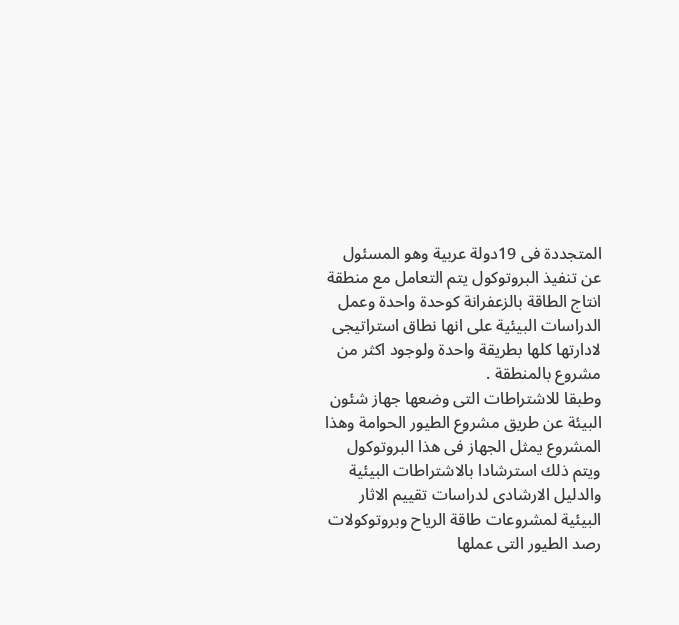المتجددة فى 19دولة عربية وهو المسئول عن تنفيذ البروتوكول يتم التعامل مع منطقة انتاج الطاقة بالزعفرانة كوحدة واحدة وعمل الدراسات البيئية على انها نطاق استراتيجى لادارتها كلها بطريقة واحدة ولوجود اكثر من مشروع بالمنطقة .
وطبقا للاشتراطات التى وضعها جهاز شئون البيئة عن طريق مشروع الطيور الحوامة وهذا المشروع يمثل الجهاز فى هذا البروتوكول ويتم ذلك استرشادا بالاشتراطات البيئية والدليل الارشادى لدراسات تقييم الاثار البيئية لمشروعات طاقة الرياح وبروتوكولات رصد الطيور التى عملها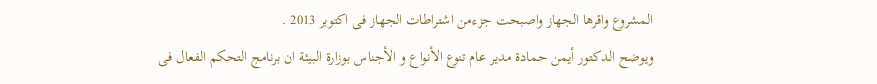المشروع واقرها الجهاز واصبحت جزءمن اشتراطات الجهاز فى اكتوبر 2013 .
ويوضح الدكتور أيمن حمادة مدير عام تنوع الأنواع و الأجناس بوزارة البيئة ان برنامج التحكم الفعال فى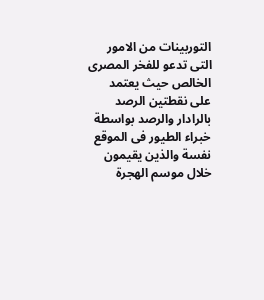التوربينات من الامور التى تدعو للفخر المصرى الخالص حيث يعتمد على نقطتين الرصد بالرادار والرصد بواسطة خبراء الطيور فى الموقع نفسة والذين يقيمون خلال موسم الهجرة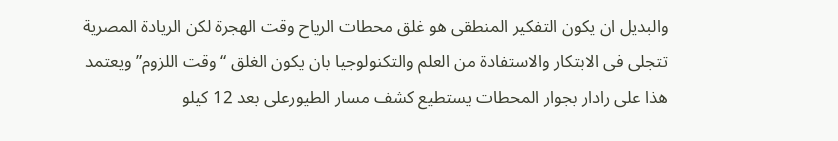والبديل ان يكون التفكير المنطقى هو غلق محطات الرياح وقت الهجرة لكن الريادة المصرية تتجلى فى الابتكار والاستفادة من العلم والتكنولوجيا بان يكون الغلق “وقت اللزوم” ويعتمد هذا على رادار بجوار المحطات يستطيع كشف مسار الطيورعلى بعد 12 كيلو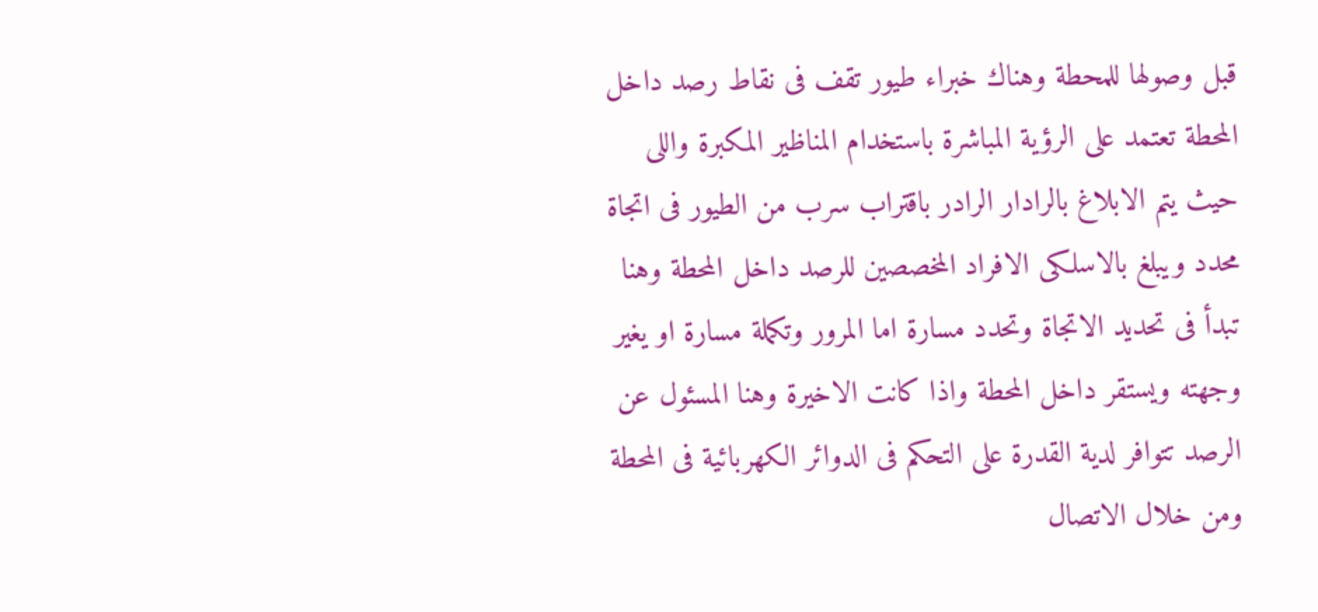قبل وصولها للمحطة وهناك خبراء طيور تقف فى نقاط رصد داخل المحطة تعتمد على الرؤية المباشرة باستخدام المناظير المكبرة واللى حيث يتم الابلاغ بالرادار الرادر باقتراب سرب من الطيور فى اتجاة محدد ويبلغ بالاسلكى الافراد المخصصين للرصد داخل المحطة وهنا تبدأ فى تحديد الاتجاة وتحدد مسارة اما المرور وتكملة مسارة او يغير وجهته ويستقر داخل المحطة واذا كانت الاخيرة وهنا المسئول عن الرصد تتوافر لدية القدرة على التحكم فى الدوائر الكهربائية فى المحطة ومن خلال الاتصال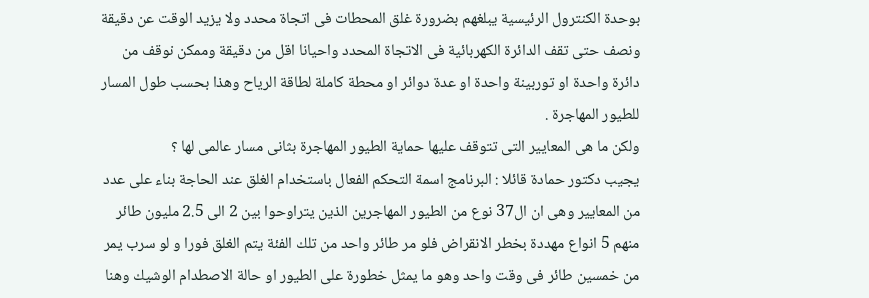بوحدة الكنترول الرئيسية يبلغهم بضرورة غلق المحطات فى اتجاة محدد ولا يزيد الوقت عن دقيقة ونصف حتى تقف الدائرة الكهربائية فى الاتجاة المحدد واحيانا اقل من دقيقة وممكن نوقف من دائرة واحدة او توربينة واحدة او عدة دوائر او محطة كاملة لطاقة الرياح وهذا بحسب طول المسار للطيور المهاجرة .
ولكن ما هى المعايير التى تتوقف عليها حماية الطيور المهاجرة بثانى مسار عالمى لها ؟
يجيب دكتور حمادة قائلا : البرنامج اسمة التحكم الفعال باستخدام الغلق عند الحاجة بناء على عدد من المعايير وهى ان ال37 نوع من الطيور المهاجرين الذين يتراوحوا بين 2 الى 2.5 مليون طائر منهم 5 انواع مهددة بخطر الانقراض فلو مر طائر واحد من تلك الفئة يتم الغلق فورا و لو سرب يمر من خمسين طائر فى وقت واحد وهو ما يمثل خطورة على الطيور او حالة الاصطدام الوشيك وهنا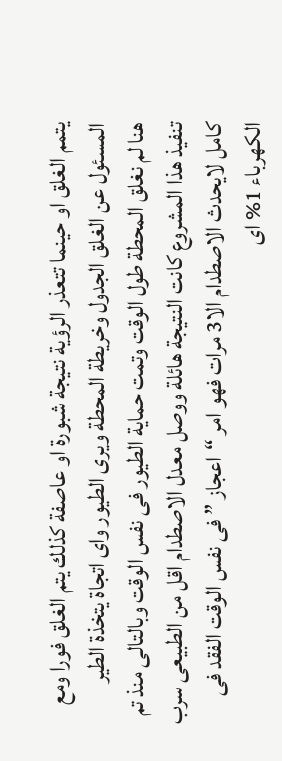يتمم الغلق او حينما تتعذر الرؤية نتيجة شبورة او عاصفة كذلك يتم الغلق فورا ومع المسئول عن الغلق الجدول وخريطة المحطة ويرى الطيور واى اتجاة يتخذة الطير
هنا لم نغلق المحطة طول الوقت وتمت حماية الطيور فى نفس الوقت وبالتالى منذ تم تنفيذ هذا المشروع كانت النتيجة هائلة ووصل معدل الاصطدام اقل من الطبيعى سرب كامل لايحدث الاصطدام الا3 مرات فهو امر “اعجاز ” فى نفس الوقت الفقد فى الكهرباء 1% اى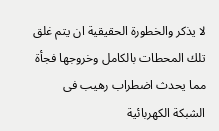لا يذكر والخطورة الحقيقية ان يتم غلق تلك المحطات بالكامل وخروجها فجأة مما يحدث اضطراب رهيب فى الشبكة الكهربائية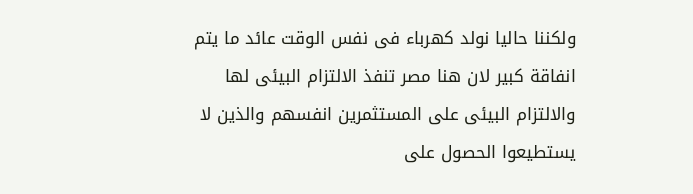ولكننا حاليا نولد كهرباء فى نفس الوقت عائد ما يتم انفاقة كبير لان هنا مصر تنفذ الالتزام البيئى لها والالتزام البيئى على المستثمرين انفسهم والذين لا يستطيعوا الحصول على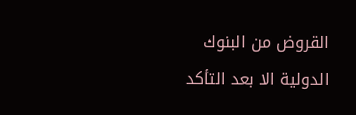القروض من البنوك الدولية الا بعد التأكد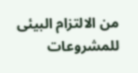من الالتزام البيئى للمشروعات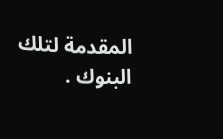المقدمة لتلك البنوك .